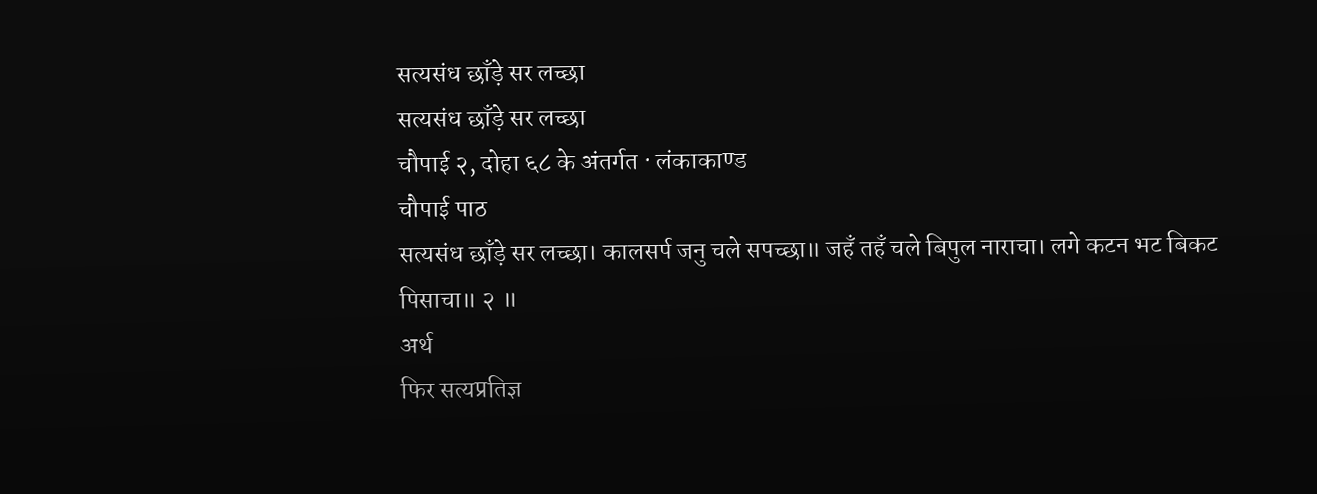सत्यसंध छाँड़े सर लच्छा
सत्यसंध छाँड़े सर लच्छा
चौपाई २, दोहा ६८ के अंतर्गत · लंकाकाण्ड
चौपाई पाठ
सत्यसंध छाँड़े सर लच्छा। कालसर्प जनु चले सपच्छा॥ जहँ तहँ चले बिपुल नाराचा। लगे कटन भट बिकट पिसाचा॥ २ ॥
अर्थ
फिर सत्यप्रतिज्ञ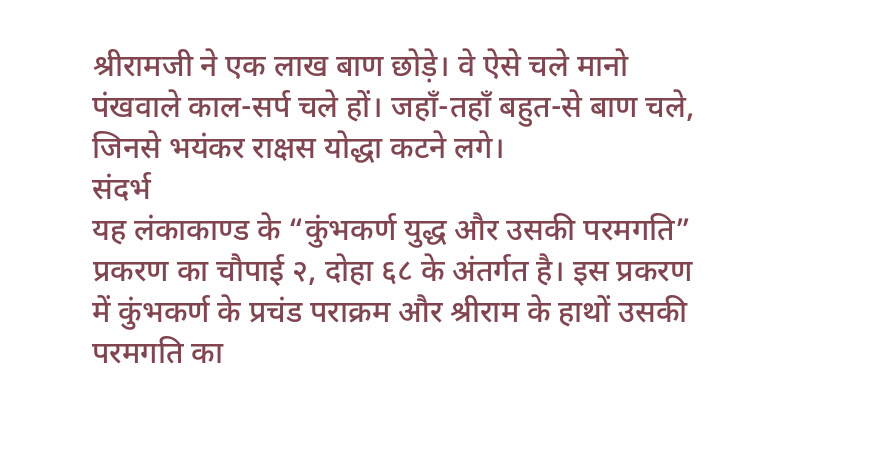श्रीरामजी ने एक लाख बाण छोड़े। वे ऐसे चले मानो पंखवाले काल-सर्प चले हों। जहाँ-तहाँ बहुत-से बाण चले, जिनसे भयंकर राक्षस योद्धा कटने लगे।
संदर्भ
यह लंकाकाण्ड के “कुंभकर्ण युद्ध और उसकी परमगति” प्रकरण का चौपाई २, दोहा ६८ के अंतर्गत है। इस प्रकरण में कुंभकर्ण के प्रचंड पराक्रम और श्रीराम के हाथों उसकी परमगति का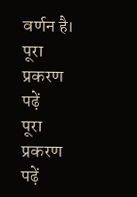वर्णन है।
पूरा प्रकरण पढ़ें
पूरा प्रकरण पढ़ें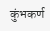कुंभकर्ण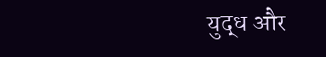युद्ध और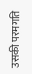उसकी परमगति